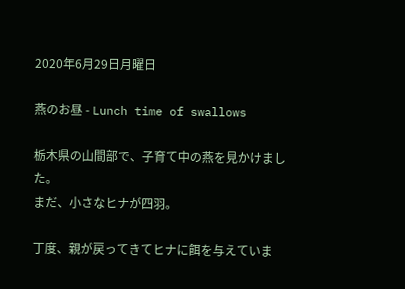2020年6月29日月曜日

燕のお昼 - Lunch time of swallows

栃木県の山間部で、子育て中の燕を見かけました。
まだ、小さなヒナが四羽。

丁度、親が戻ってきてヒナに餌を与えていま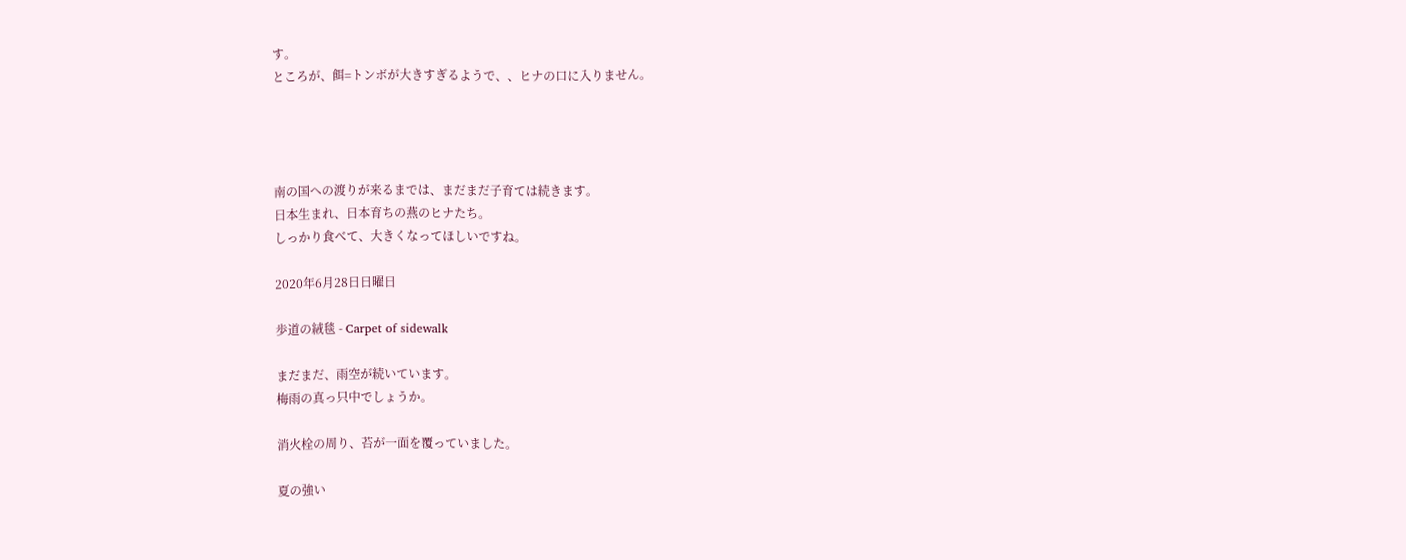す。
ところが、餌=トンボが大きすぎるようで、、ヒナの口に入りません。




南の国への渡りが来るまでは、まだまだ子育ては続きます。
日本生まれ、日本育ちの燕のヒナたち。
しっかり食べて、大きくなってほしいですね。

2020年6月28日日曜日

歩道の絨毯 - Carpet of sidewalk

まだまだ、雨空が続いています。
梅雨の真っ只中でしょうか。

消火栓の周り、苔が一面を覆っていました。

夏の強い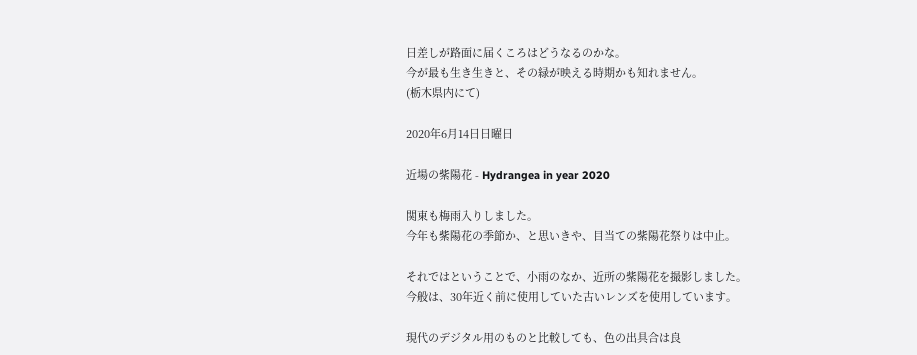日差しが路面に届くころはどうなるのかな。
今が最も生き生きと、その緑が映える時期かも知れません。
(栃木県内にて)

2020年6月14日日曜日

近場の紫陽花 - Hydrangea in year 2020

関東も梅雨入りしました。
今年も紫陽花の季節か、と思いきや、目当ての紫陽花祭りは中止。

それではということで、小雨のなか、近所の紫陽花を撮影しました。
今般は、30年近く前に使用していた古いレンズを使用しています。

現代のデジタル用のものと比較しても、色の出具合は良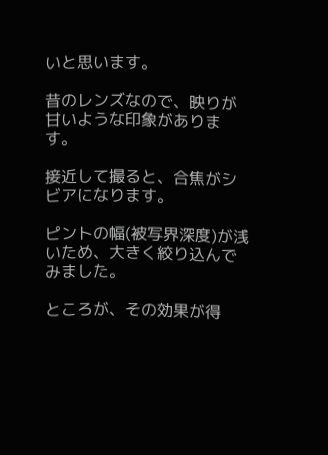いと思います。

昔のレンズなので、映りが甘いような印象があります。

接近して撮ると、合焦がシビアになります。

ピントの幅(被写界深度)が浅いため、大きく絞り込んでみました。

ところが、その効果が得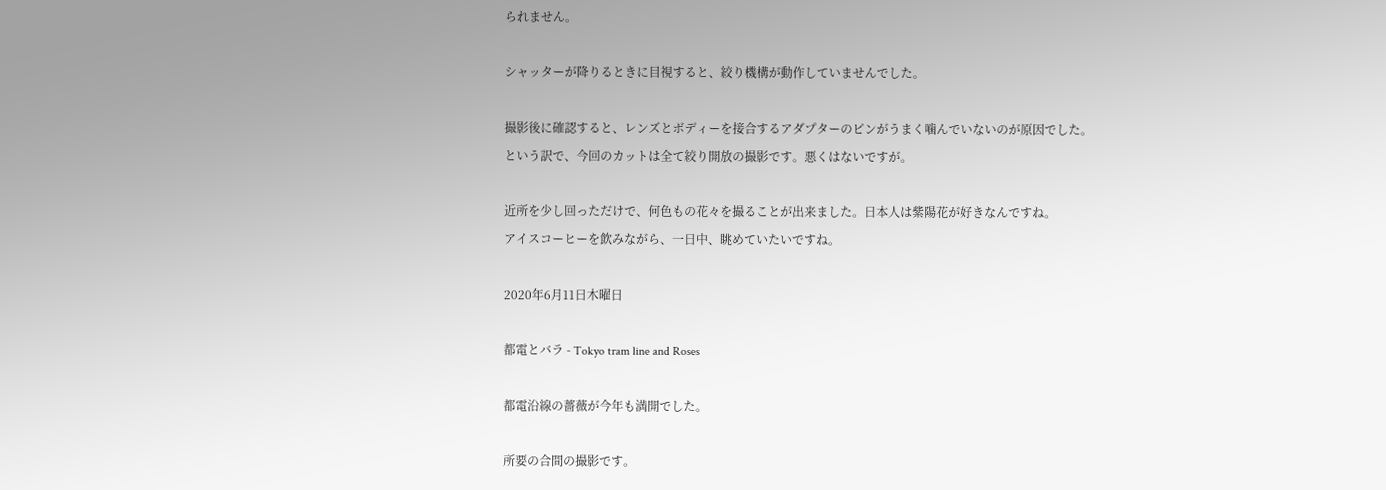られません。

シャッターが降りるときに目視すると、絞り機構が動作していませんでした。

撮影後に確認すると、レンズとボディーを接合するアダプターのピンがうまく噛んでいないのが原因でした。
という訳で、今回のカットは全て絞り開放の撮影です。悪くはないですが。

近所を少し回っただけで、何色もの花々を撮ることが出来ました。日本人は紫陽花が好きなんですね。
アイスコーヒーを飲みながら、一日中、眺めていたいですね。

2020年6月11日木曜日

都電とバラ - Tokyo tram line and Roses

都電沿線の薔薇が今年も満開でした。

所要の合間の撮影です。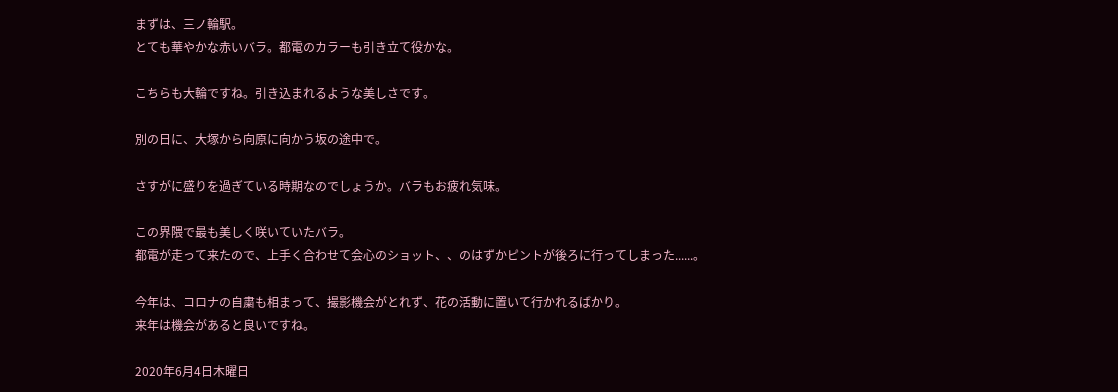まずは、三ノ輪駅。
とても華やかな赤いバラ。都電のカラーも引き立て役かな。

こちらも大輪ですね。引き込まれるような美しさです。

別の日に、大塚から向原に向かう坂の途中で。

さすがに盛りを過ぎている時期なのでしょうか。バラもお疲れ気味。

この界隈で最も美しく咲いていたバラ。
都電が走って来たので、上手く合わせて会心のショット、、のはずかピントが後ろに行ってしまった......。

今年は、コロナの自粛も相まって、撮影機会がとれず、花の活動に置いて行かれるばかり。
来年は機会があると良いですね。

2020年6月4日木曜日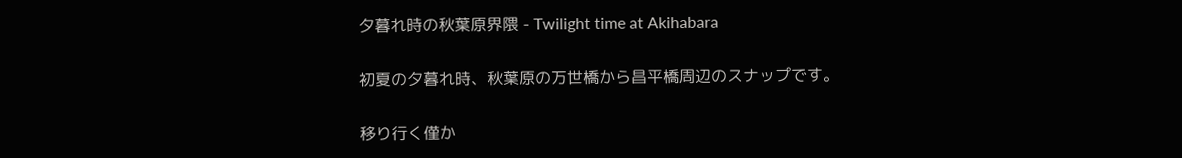夕暮れ時の秋葉原界隈 - Twilight time at Akihabara

初夏の夕暮れ時、秋葉原の万世橋から昌平橋周辺のスナップです。

移り行く僅か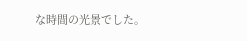な時間の光景でした。